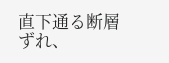直下通る断層ずれ、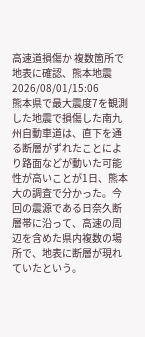高速道損傷か 複数箇所で地表に確認、熊本地震
2026/08/01/15:06
熊本県で最大震度7を観測した地震で損傷した南九州自動車道は、直下を通る断層がずれたことにより路面などが動いた可能性が高いことが1日、熊本大の調査で分かった。今回の震源である日奈久断層帯に沿って、高速の周辺を含めた県内複数の場所で、地表に断層が現れていたという。